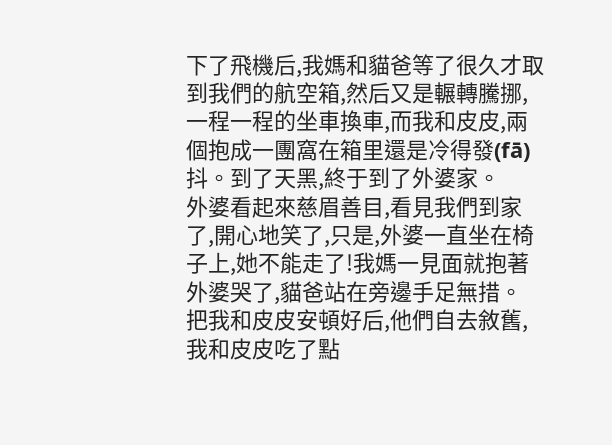下了飛機后,我媽和貓爸等了很久才取到我們的航空箱,然后又是輾轉騰挪,一程一程的坐車換車,而我和皮皮,兩個抱成一團窩在箱里還是冷得發(fā)抖。到了天黑,終于到了外婆家。
外婆看起來慈眉善目,看見我們到家了,開心地笑了,只是,外婆一直坐在椅子上,她不能走了!我媽一見面就抱著外婆哭了,貓爸站在旁邊手足無措。
把我和皮皮安頓好后,他們自去敘舊,我和皮皮吃了點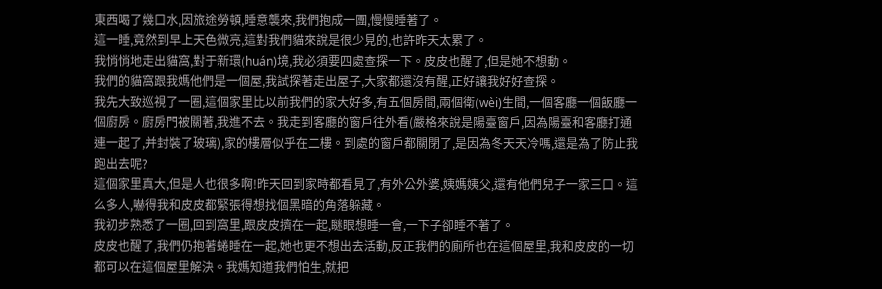東西喝了幾口水,因旅途勞頓,睡意襲來,我們抱成一團,慢慢睡著了。
這一睡,竟然到早上天色微亮,這對我們貓來說是很少見的,也許昨天太累了。
我悄悄地走出貓窩,對于新環(huán)境,我必須要四處查探一下。皮皮也醒了,但是她不想動。
我們的貓窩跟我媽他們是一個屋,我試探著走出屋子,大家都還沒有醒,正好讓我好好查探。
我先大致巡視了一圈,這個家里比以前我們的家大好多,有五個房間,兩個衛(wèi)生間,一個客廳一個飯廳一個廚房。廚房門被關著,我進不去。我走到客廳的窗戶往外看(嚴格來說是陽臺窗戶,因為陽臺和客廳打通連一起了,并封裝了玻璃),家的樓層似乎在二樓。到處的窗戶都關閉了,是因為冬天天冷嗎,還是為了防止我跑出去呢?
這個家里真大,但是人也很多啊!昨天回到家時都看見了,有外公外婆,姨媽姨父,還有他們兒子一家三口。這么多人,嚇得我和皮皮都緊張得想找個黑暗的角落躲藏。
我初步熟悉了一圈,回到窩里,跟皮皮擠在一起,瞇眼想睡一會,一下子卻睡不著了。
皮皮也醒了,我們仍抱著蜷睡在一起,她也更不想出去活動,反正我們的廁所也在這個屋里,我和皮皮的一切都可以在這個屋里解決。我媽知道我們怕生,就把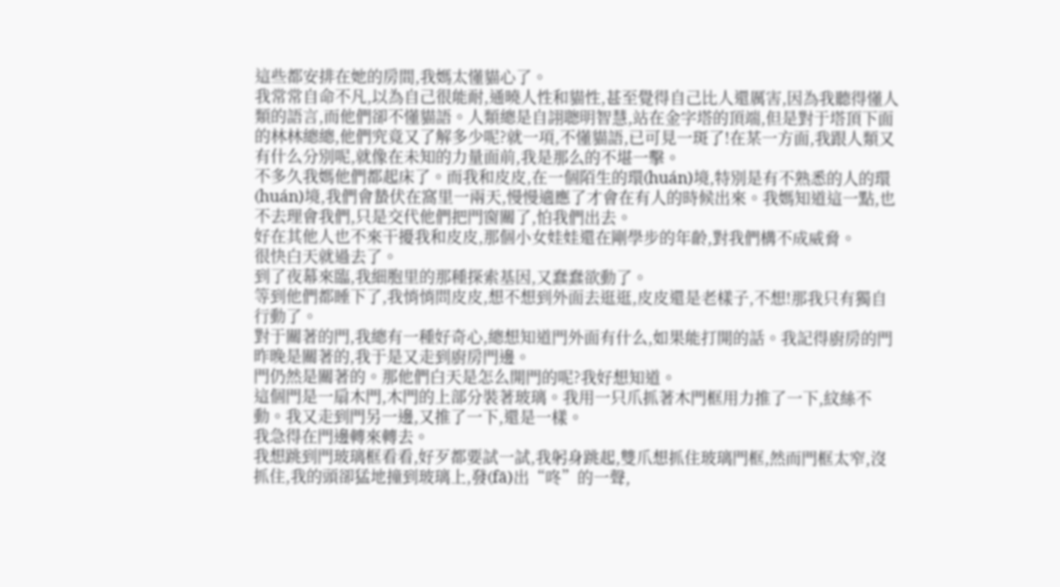這些都安排在她的房間,我媽太懂貓心了。
我常常自命不凡,以為自己很能耐,通曉人性和貓性,甚至覺得自己比人還厲害,因為我聽得懂人類的語言,而他們卻不懂貓語。人類總是自詡聰明智慧,站在金字塔的頂端,但是對于塔頂下面的林林總總,他們究竟又了解多少呢?就一項,不懂貓語,已可見一斑了!在某一方面,我跟人類又有什么分別呢,就像在未知的力量面前,我是那么的不堪一擊。
不多久我媽他們都起床了。而我和皮皮,在一個陌生的環(huán)境,特別是有不熟悉的人的環(huán)境,我們會蟄伏在窩里一兩天,慢慢適應了才會在有人的時候出來。我媽知道這一點,也不去理會我們,只是交代他們把門窗關了,怕我們出去。
好在其他人也不來干擾我和皮皮,那個小女娃娃還在剛學步的年齡,對我們構不成威脅。
很快白天就過去了。
到了夜幕來臨,我細胞里的那種探索基因,又蠢蠢欲動了。
等到他們都睡下了,我悄悄問皮皮,想不想到外面去逛逛,皮皮還是老樣子,不想!那我只有獨自行動了。
對于關著的門,我總有一種好奇心,總想知道門外面有什么,如果能打開的話。我記得廚房的門昨晚是關著的,我于是又走到廚房門邊。
門仍然是關著的。那他們白天是怎么開門的呢?我好想知道。
這個門是一扇木門,木門的上部分裝著玻璃。我用一只爪抓著木門框用力推了一下,紋絲不動。我又走到門另一邊,又推了一下,還是一樣。
我急得在門邊轉來轉去。
我想跳到門玻璃框看看,好歹都要試一試,我躬身跳起,雙爪想抓住玻璃門框,然而門框太窄,沒抓住,我的頭卻猛地撞到玻璃上,發(fā)出“咚”的一聲,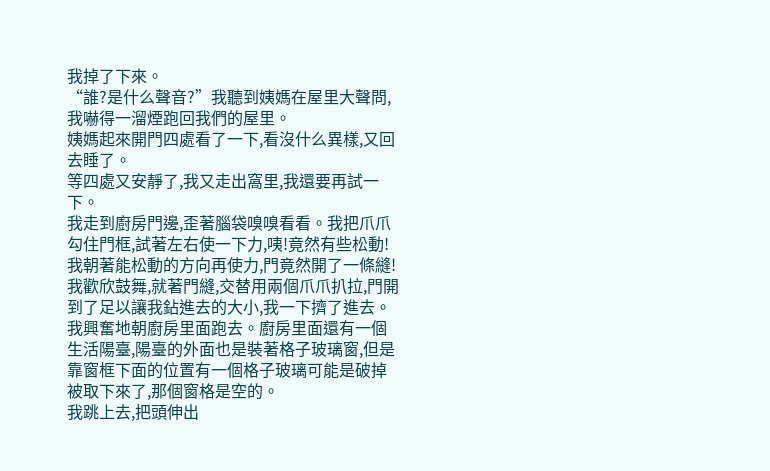我掉了下來。
“誰?是什么聲音?”我聽到姨媽在屋里大聲問,我嚇得一溜煙跑回我們的屋里。
姨媽起來開門四處看了一下,看沒什么異樣,又回去睡了。
等四處又安靜了,我又走出窩里,我還要再試一下。
我走到廚房門邊,歪著腦袋嗅嗅看看。我把爪爪勾住門框,試著左右使一下力,咦!竟然有些松動!
我朝著能松動的方向再使力,門竟然開了一條縫!我歡欣鼓舞,就著門縫,交替用兩個爪爪扒拉,門開到了足以讓我鉆進去的大小,我一下擠了進去。
我興奮地朝廚房里面跑去。廚房里面還有一個生活陽臺,陽臺的外面也是裝著格子玻璃窗,但是靠窗框下面的位置有一個格子玻璃可能是破掉被取下來了,那個窗格是空的。
我跳上去,把頭伸出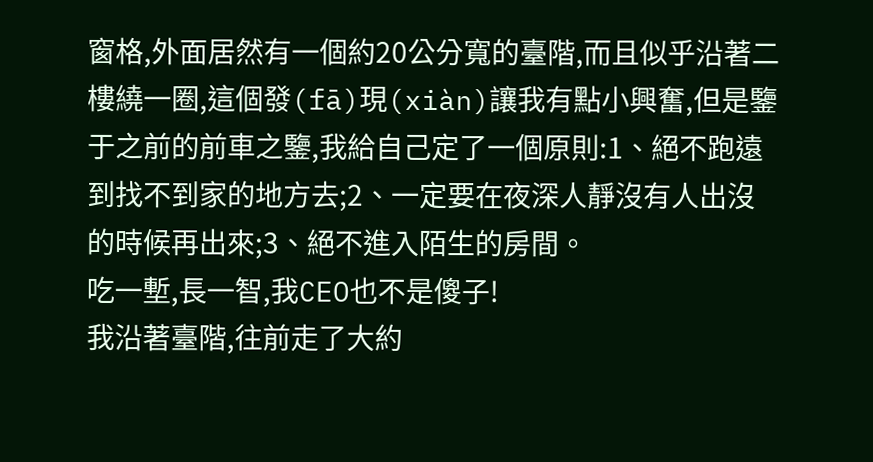窗格,外面居然有一個約20公分寬的臺階,而且似乎沿著二樓繞一圈,這個發(fā)現(xiàn)讓我有點小興奮,但是鑒于之前的前車之鑒,我給自己定了一個原則:1、絕不跑遠到找不到家的地方去;2、一定要在夜深人靜沒有人出沒的時候再出來;3、絕不進入陌生的房間。
吃一塹,長一智,我CEO也不是傻子!
我沿著臺階,往前走了大約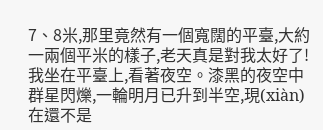7、8米,那里竟然有一個寬闊的平臺,大約一兩個平米的樣子,老天真是對我太好了!
我坐在平臺上,看著夜空。漆黑的夜空中群星閃爍,一輪明月已升到半空,現(xiàn)在還不是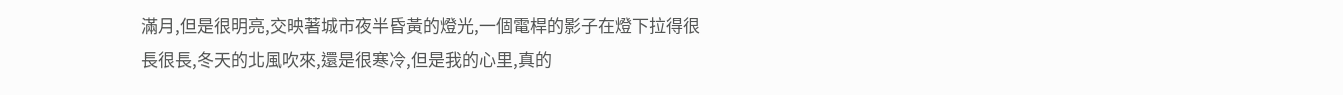滿月,但是很明亮,交映著城市夜半昏黃的燈光,一個電桿的影子在燈下拉得很長很長,冬天的北風吹來,還是很寒冷,但是我的心里,真的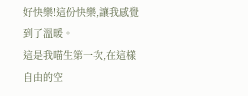好快樂!這份快樂,讓我感覺到了溫暖。
這是我喵生第一次,在這樣自由的空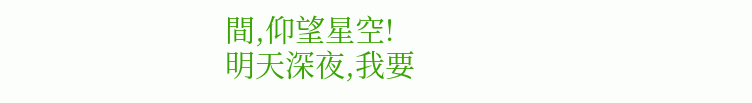間,仰望星空!
明天深夜,我要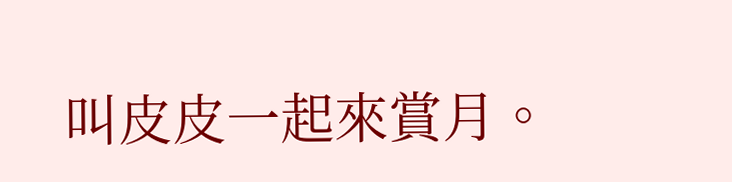叫皮皮一起來賞月。